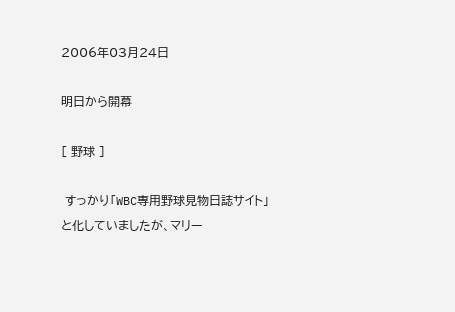2006年03月24日

明日から開幕

[ 野球 ]

 すっかり「WBC専用野球見物日誌サイト」と化していましたが、マリー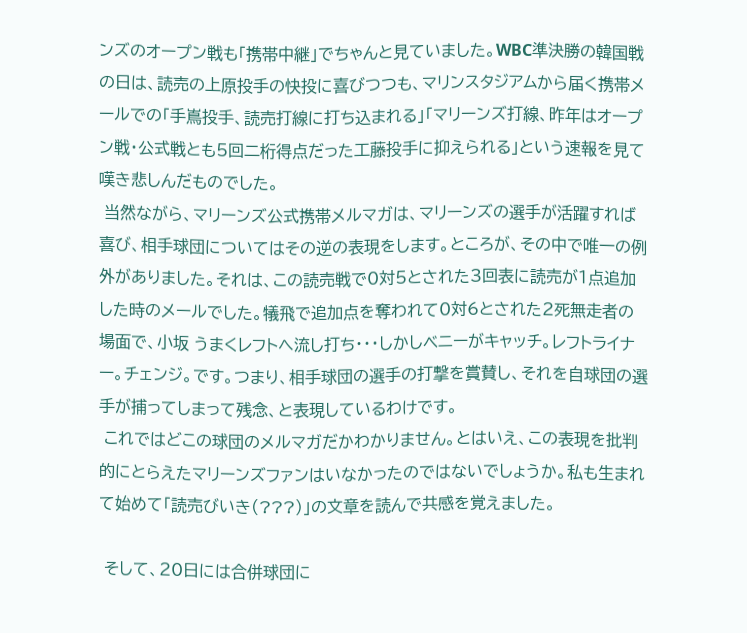ンズのオープン戦も「携帯中継」でちゃんと見ていました。WBC準決勝の韓国戦の日は、読売の上原投手の快投に喜びつつも、マリンスタジアムから届く携帯メールでの「手嶌投手、読売打線に打ち込まれる」「マリーンズ打線、昨年はオープン戦・公式戦とも5回二桁得点だった工藤投手に抑えられる」という速報を見て嘆き悲しんだものでした。
 当然ながら、マリーンズ公式携帯メルマガは、マリーンズの選手が活躍すれば喜び、相手球団についてはその逆の表現をします。ところが、その中で唯一の例外がありました。それは、この読売戦で0対5とされた3回表に読売が1点追加した時のメールでした。犠飛で追加点を奪われて0対6とされた2死無走者の場面で、小坂 うまくレフトへ流し打ち・・・しかしベニーがキャッチ。レフトライナー。チェンジ。です。つまり、相手球団の選手の打撃を賞賛し、それを自球団の選手が捕ってしまって残念、と表現しているわけです。
 これではどこの球団のメルマガだかわかりません。とはいえ、この表現を批判的にとらえたマリーンズファンはいなかったのではないでしょうか。私も生まれて始めて「読売びいき(???)」の文章を読んで共感を覚えました。

 そして、20日には合併球団に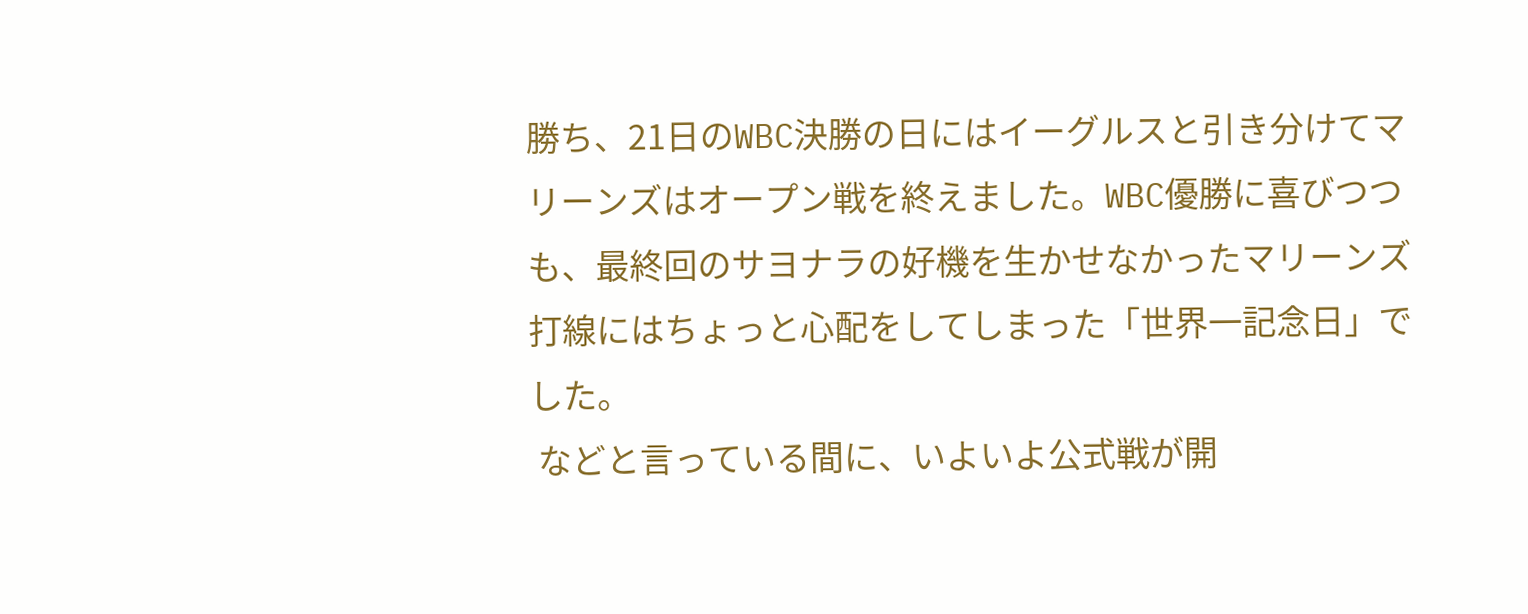勝ち、21日のWBC決勝の日にはイーグルスと引き分けてマリーンズはオープン戦を終えました。WBC優勝に喜びつつも、最終回のサヨナラの好機を生かせなかったマリーンズ打線にはちょっと心配をしてしまった「世界一記念日」でした。
 などと言っている間に、いよいよ公式戦が開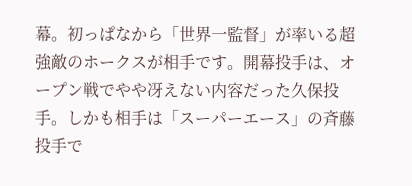幕。初っぱなから「世界一監督」が率いる超強敵のホークスが相手です。開幕投手は、オープン戦でやや冴えない内容だった久保投手。しかも相手は「スーパーエース」の斉藤投手で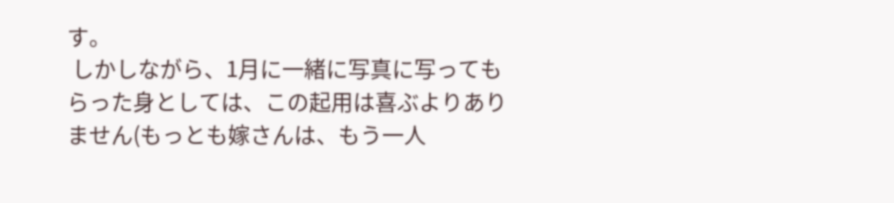す。
 しかしながら、1月に一緒に写真に写ってもらった身としては、この起用は喜ぶよりありません(もっとも嫁さんは、もう一人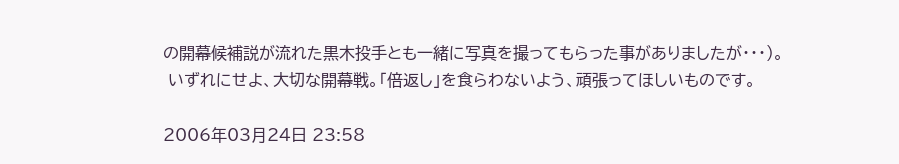の開幕候補説が流れた黒木投手とも一緒に写真を撮ってもらった事がありましたが・・・)。
 いずれにせよ、大切な開幕戦。「倍返し」を食らわないよう、頑張ってほしいものです。

2006年03月24日 23:58